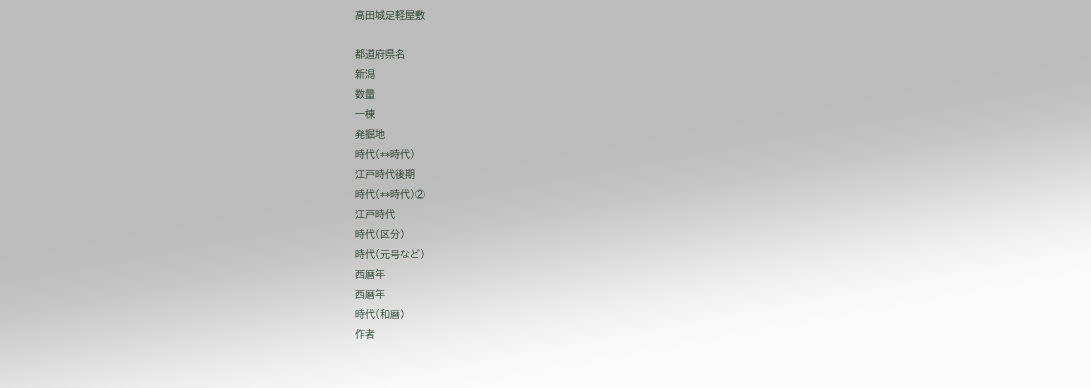高田城足軽屋敷

都道府県名
新潟
数量
一棟
発掘地
時代(**時代)
江戸時代後期
時代(**時代)②
江戸時代
時代(区分)
時代(元号など)
西暦年
西暦年
時代(和暦)
作者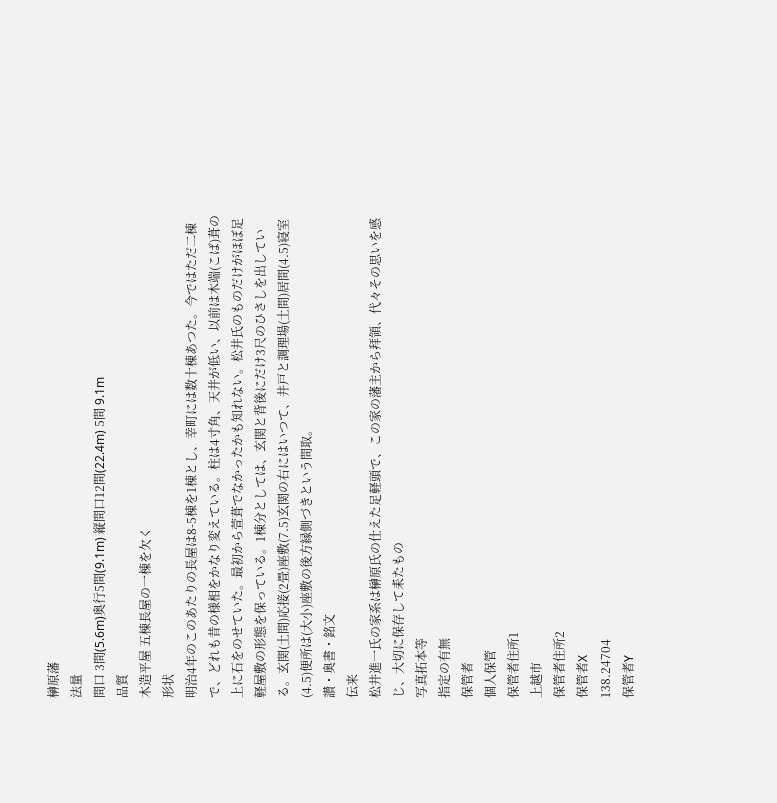榊原藩
法量
間口 3間(5.6m)奥行5間(9.1m) 縦間口12間(22.4m) 5間 9.1m
品質
木造平屋 五棟長屋の一棟を欠く
形状
明治4年のこのあたりの長屋は8-5棟を1棟とし、幸町には数十棟あつた。今ではただ二棟で、どれも昔の様相をかなり変えている。柱は4寸角、天井が低い、以前は木端(こば)葺の上に石をのせていた。最初から萱葺でなかったかも知れない。松井氏のものだけがほぼ足軽屋敷の形態を保っている。1棟分としては、玄関と背後にだけ3尺のひさしを出している。玄関(土間)応接(2畳)座敷(7.5)玄関の右にはいつて、井戸と調理場(土間)居間(4.5)寝室(4.5)便所は(大小)座敷の後方縁側づきという間取。
讃・奥書・銘文
伝来
松井進一氏の家系は榊原氏の仕えた足軽頭で、この家の藩主から拜領、代々その思いを感じ、大切に保存して耒たもの
写真拓本等
指定の有無
保管者
個人保管
保管者住所1
上越市
保管者住所2
保管者X
138.24704
保管者Y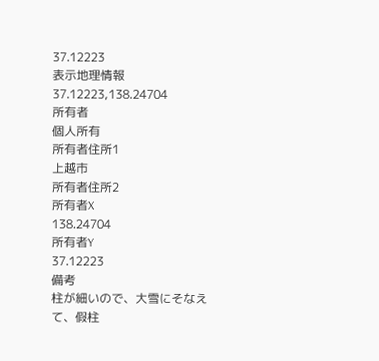37.12223
表示地理情報
37.12223,138.24704
所有者
個人所有
所有者住所1
上越市
所有者住所2
所有者X
138.24704
所有者Y
37.12223
備考
柱が細いので、大雪にそなえて、假柱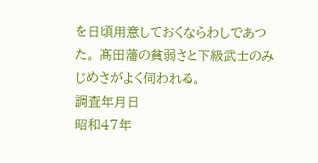を日頃用意しておくならわしであつた。 髙田藩の貧弱さと下級武士のみじめさがよく伺われる。
調査年月日
昭和47年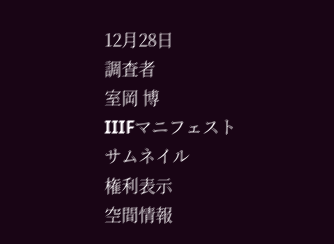12月28日
調査者
室岡 博
IIIFマニフェスト
サムネイル
権利表示
空間情報